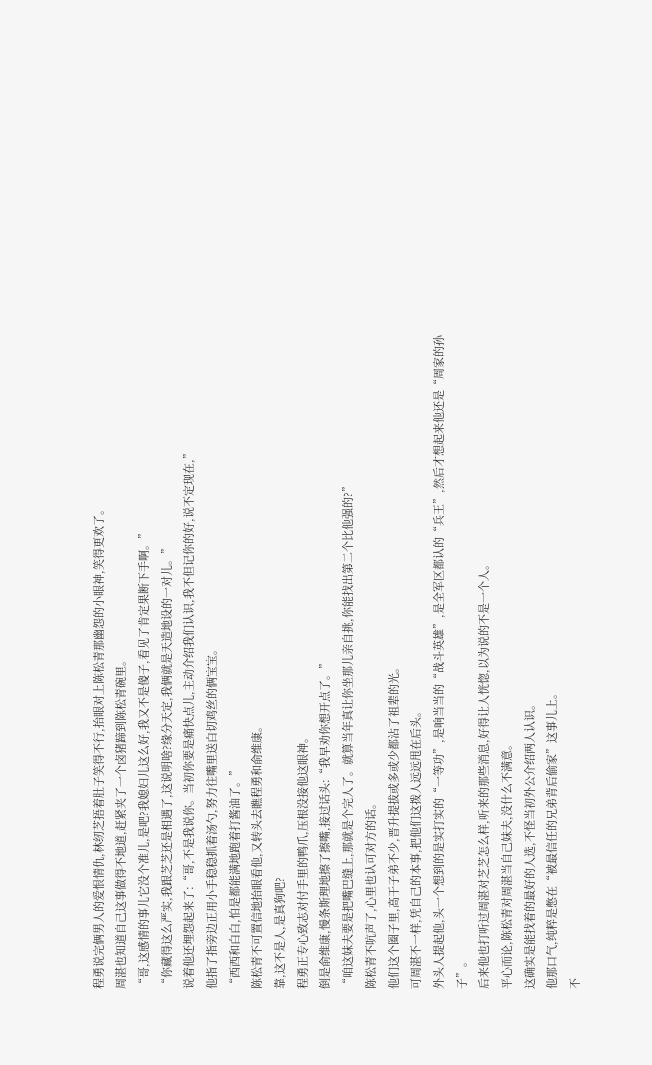程勇说完俩男人的爱恨情仇,林纫芝捂着肚子笑得不行,抬眼对上陈松青那幽怨的小眼神,笑得更欢了。
周湛也知道自己这事做得不地道,赶紧夹了一个卤猪蹄到陈松青碗里。
“哥,这感情的事儿它没个准儿,是吧?我媳妇儿这么好,我又不是傻子,看见了肯定果断下手啊。”
“你藏得这么严实,我跟芝芝还是相遇了,这说明啥?缘分天定,我俩就是天造地设的一对儿。”
说着他还埋怨起来了:“哥,不是我说你。当初你要是痛快点儿,主动介绍我们认识,我不但记你的好,说不定现在,”
他指了指旁边正用小手稳稳抓着汤勺,努力往嘴里送白切鸡丝的俩宝宝。
“西西和白白,怕是都能满地跑着打酱油了。”
陈松青不可置信地抬眼看他,又转头去瞧程勇和俞维康。
靠,这不是人,是真狗吧?
程勇正专心致志对付手里的鸭爪,压根没接他这眼神。
倒是俞维康,慢条斯理地擦了擦嘴,接过话头:“我早劝你想开点了。”
“咱这妹夫要是把嘴巴缝上,那就是个完人了。就算当年真让你坐那儿亲自挑,你能找出第二个比他强的?”
陈松青不吭声了,心里也认可对方的话。
他们这个圈子里,高干子弟不少,晋升提拔或多或少都沾了祖辈的光。
可周湛不一样,凭自己的本事,把他们这拨人远远甩在后头。
外头人提起他,头一个想到的是实打实的“一等功”,是响当当的“战斗英雄”,是全军区都认的“兵王”,然后才想起来他还是“周家的孙子”。
后来他也打听过周湛对芝芝怎么样,听来的那些消息,好得让人恍惚,以为说的不是一个人。
平心而论,陈松青对周湛当自己妹夫,没什么不满意。
这确实是能找着的最好的人选,不怪当初外公介绍两人认识。
他那口气,纯粹是憋在“被最信任的兄弟背后偷家”这事儿上。
不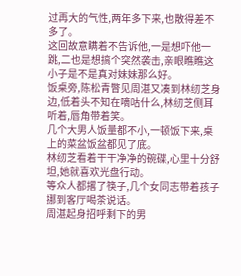过再大的气性,两年多下来,也散得差不多了。
这回故意瞒着不告诉他,一是想吓他一跳,二也是想搞个突然袭击,亲眼瞧瞧这小子是不是真对妹妹那么好。
饭桌旁,陈松青瞥见周湛又凑到林纫芝身边,低着头不知在嘀咕什么,林纫芝侧耳听着,唇角带着笑。
几个大男人饭量都不小,一顿饭下来,桌上的菜盆饭盆都见了底。
林纫芝看着干干净净的碗碟,心里十分舒坦,她就喜欢光盘行动。
等众人都撂了筷子,几个女同志带着孩子挪到客厅喝茶说话。
周湛起身招呼剩下的男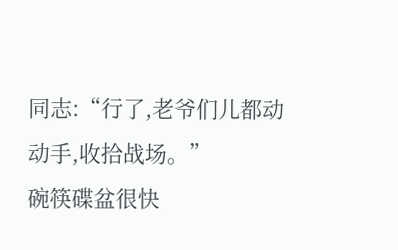同志:“行了,老爷们儿都动动手,收拾战场。”
碗筷碟盆很快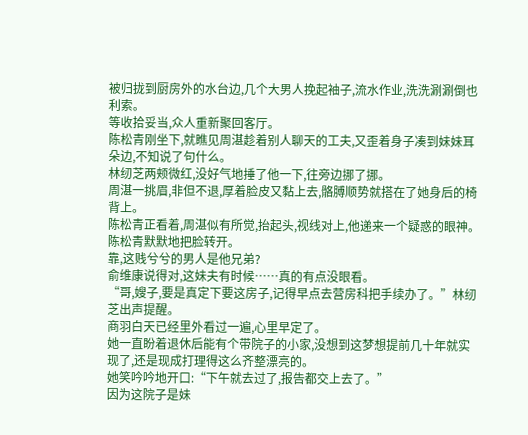被归拢到厨房外的水台边,几个大男人挽起袖子,流水作业,洗洗涮涮倒也利索。
等收拾妥当,众人重新聚回客厅。
陈松青刚坐下,就瞧见周湛趁着别人聊天的工夫,又歪着身子凑到妹妹耳朵边,不知说了句什么。
林纫芝两颊微红,没好气地捶了他一下,往旁边挪了挪。
周湛一挑眉,非但不退,厚着脸皮又黏上去,骼膊顺势就搭在了她身后的椅背上。
陈松青正看着,周湛似有所觉,抬起头,视线对上,他递来一个疑惑的眼神。
陈松青默默地把脸转开。
靠,这贱兮兮的男人是他兄弟?
俞维康说得对,这妹夫有时候……真的有点没眼看。
“哥,嫂子,要是真定下要这房子,记得早点去营房科把手续办了。”林纫芝出声提醒。
商羽白天已经里外看过一遍,心里早定了。
她一直盼着退休后能有个带院子的小家,没想到这梦想提前几十年就实现了,还是现成打理得这么齐整漂亮的。
她笑吟吟地开口:“下午就去过了,报告都交上去了。”
因为这院子是妹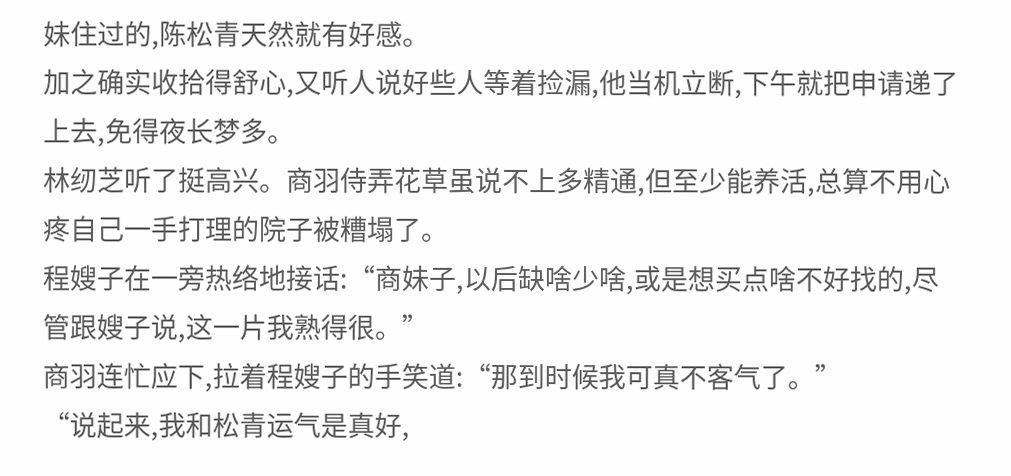妹住过的,陈松青天然就有好感。
加之确实收拾得舒心,又听人说好些人等着捡漏,他当机立断,下午就把申请递了上去,免得夜长梦多。
林纫芝听了挺高兴。商羽侍弄花草虽说不上多精通,但至少能养活,总算不用心疼自己一手打理的院子被糟塌了。
程嫂子在一旁热络地接话:“商妹子,以后缺啥少啥,或是想买点啥不好找的,尽管跟嫂子说,这一片我熟得很。”
商羽连忙应下,拉着程嫂子的手笑道:“那到时候我可真不客气了。”
“说起来,我和松青运气是真好,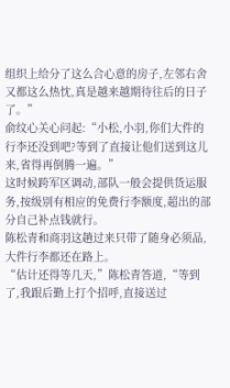组织上给分了这么合心意的房子,左邻右舍又都这么热忱,真是越来越期待往后的日子了。”
俞纹心关心问起:“小松,小羽,你们大件的行李还没到吧?等到了直接让他们送到这儿来,省得再倒腾一遍。”
这时候跨军区调动,部队一般会提供货运服务,按级别有相应的免费行李额度,超出的部分自己补点钱就行。
陈松青和商羽这趟过来只带了随身必须品,大件行李都还在路上。
“估计还得等几天,”陈松青答道,“等到了,我跟后勤上打个招呼,直接送过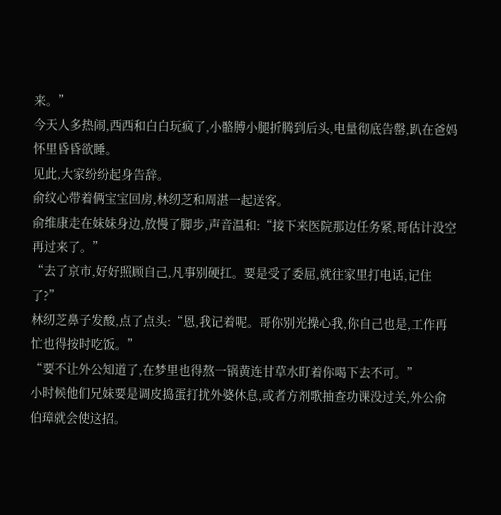来。”
今天人多热闹,西西和白白玩疯了,小骼膊小腿折腾到后头,电量彻底告罄,趴在爸妈怀里昏昏欲睡。
见此,大家纷纷起身告辞。
俞纹心带着俩宝宝回房,林纫芝和周湛一起送客。
俞维康走在妹妹身边,放慢了脚步,声音温和:“接下来医院那边任务紧,哥估计没空再过来了。”
“去了京市,好好照顾自己,凡事别硬扛。要是受了委屈,就往家里打电话,记住了?”
林纫芝鼻子发酸,点了点头:“恩,我记着呢。哥你别光操心我,你自己也是,工作再忙也得按时吃饭。”
“要不让外公知道了,在梦里也得熬一锅黄连甘草水盯着你喝下去不可。”
小时候他们兄妹要是调皮捣蛋打扰外婆休息,或者方剂歌抽查功课没过关,外公俞伯璋就会使这招。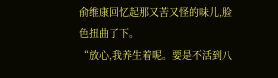俞维康回忆起那又苦又怪的味儿,脸色扭曲了下。
“放心,我养生着呢。要是不活到八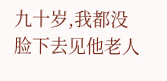九十岁,我都没脸下去见他老人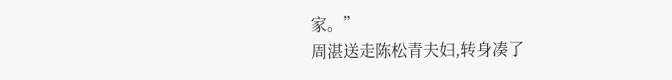家。”
周湛送走陈松青夫妇,转身凑了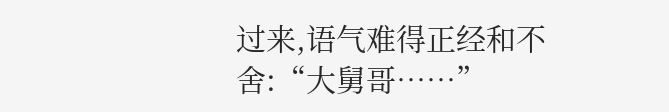过来,语气难得正经和不舍:“大舅哥……”